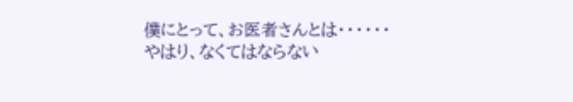僕にとって、お医者さんとは・・・・・・
やはり、なくてはならない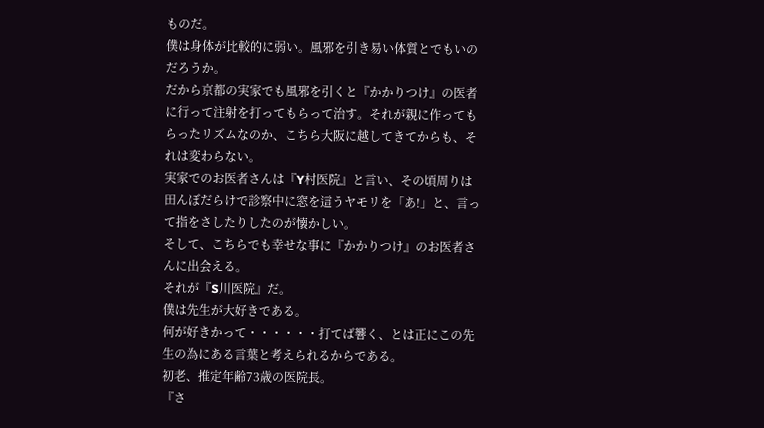ものだ。
僕は身体が比較的に弱い。風邪を引き易い体質とでもいのだろうか。
だから京都の実家でも風邪を引くと『かかりつけ』の医者に行って注射を打ってもらって治す。それが親に作ってもらったリズムなのか、こちら大阪に越してきてからも、それは変わらない。
実家でのお医者さんは『Y村医院』と言い、その頃周りは田んぼだらけで診察中に窓を這うヤモリを「あ!」と、言って指をさしたりしたのが懐かしい。
そして、こちらでも幸せな事に『かかりつけ』のお医者さんに出会える。
それが『S川医院』だ。
僕は先生が大好きである。
何が好きかって・・・・・・打てば響く、とは正にこの先生の為にある言葉と考えられるからである。
初老、推定年齢73歳の医院長。
『さ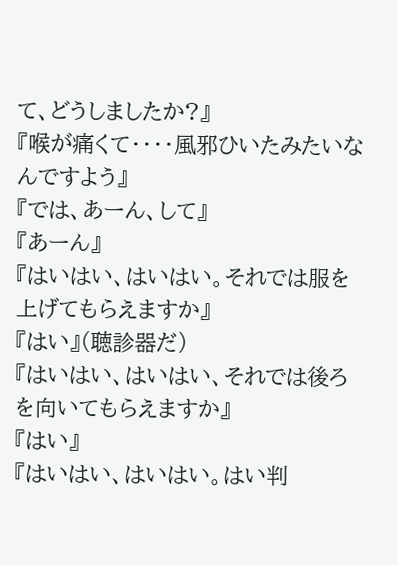て、どうしましたか?』
『喉が痛くて・・・・風邪ひいたみたいなんですよう』
『では、あーん、して』
『あーん』
『はいはい、はいはい。それでは服を上げてもらえますか』
『はい』(聴診器だ)
『はいはい、はいはい、それでは後ろを向いてもらえますか』
『はい』
『はいはい、はいはい。はい判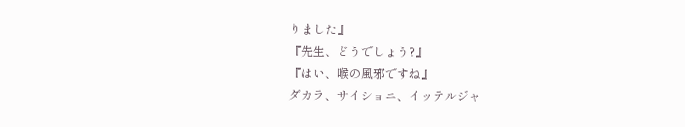りました』
『先生、どうでしょう?』
『はい、喉の風邪ですね』
ダカラ、サイショニ、イッテルジャ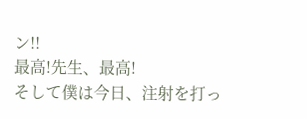ン!!
最高!先生、最高!
そして僕は今日、注射を打っ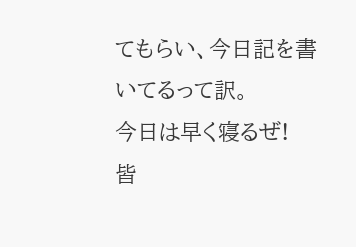てもらい、今日記を書いてるって訳。
今日は早く寝るぜ!
皆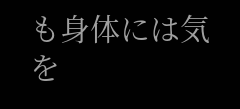も身体には気を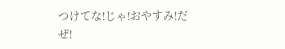つけてな!じゃ!おやすみ!だぜ!